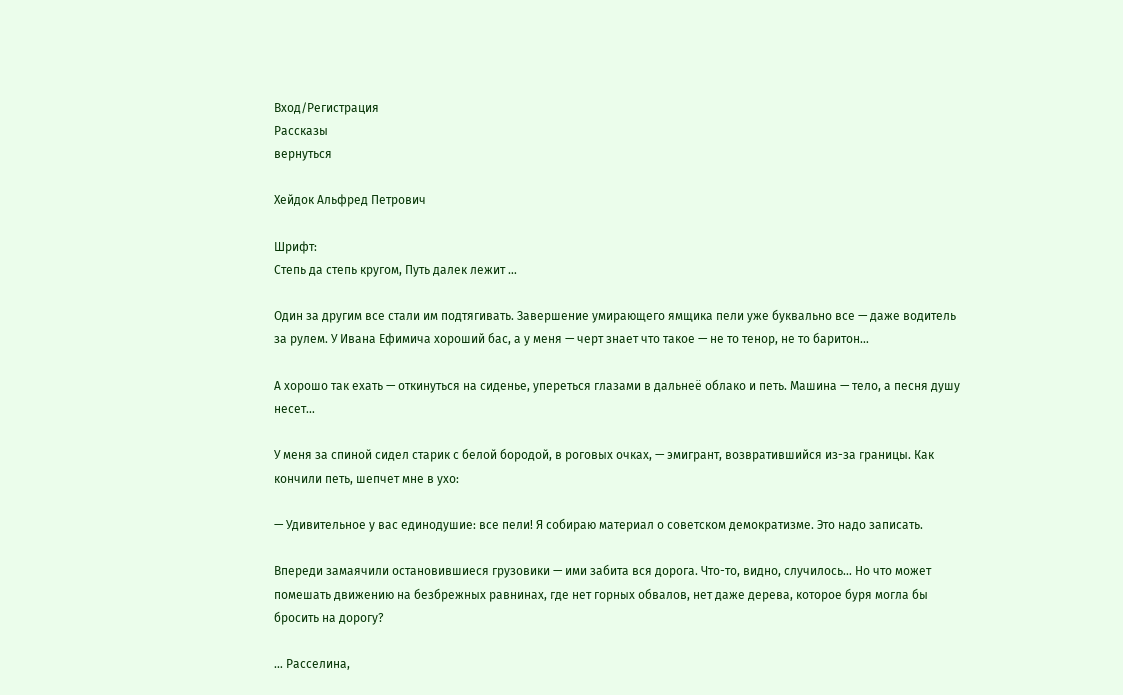Вход/Регистрация
Рассказы
вернуться

Хейдок Альфред Петрович

Шрифт:
Степь да степь кругом, Путь далек лежит …

Один за другим все стали им подтягивать. Завершение умирающего ямщика пели уже буквально все — даже водитель за рулем. У Ивана Ефимича хороший бас, а у меня — черт знает что такое — не то тенор, не то баритон…

А хорошо так ехать — откинуться на сиденье, упереться глазами в дальнеё облако и петь. Машина — тело, а песня душу несет…

У меня за спиной сидел старик с белой бородой, в роговых очках, — эмигрант, возвратившийся из-за границы. Как кончили петь, шепчет мне в ухо:

— Удивительное у вас единодушие: все пели! Я собираю материал о советском демократизме. Это надо записать.

Впереди замаячили остановившиеся грузовики — ими забита вся дорога. Что-то, видно, случилось… Но что может помешать движению на безбрежных равнинах, где нет горных обвалов, нет даже дерева, которое буря могла бы бросить на дорогу?

… Расселина,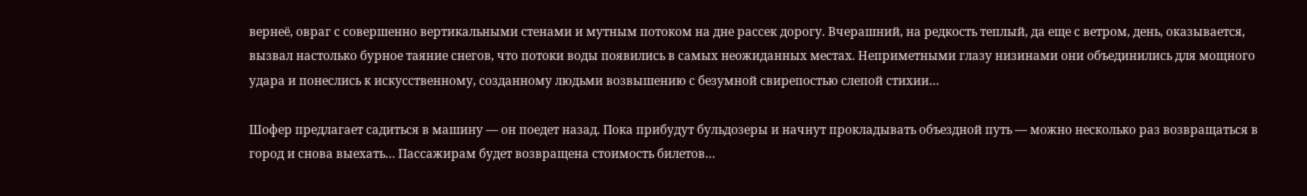вернеё, овраг с совершенно вертикальными стенами и мутным потоком на дне рассек дорогу. Вчерашний, на редкость теплый, да еще с ветром, день, оказывается, вызвал настолько бурное таяние снегов, что потоки воды появились в самых неожиданных местах. Неприметными глазу низинами они объединились для мощного удара и понеслись к искусственному, созданному людьми возвышению с безумной свирепостью слепой стихии…

Шофер предлагает садиться в машину — он поедет назад. Пока прибудут бульдозеры и начнут прокладывать объездной путь — можно несколько раз возвращаться в город и снова выехать… Пассажирам будет возвращена стоимость билетов…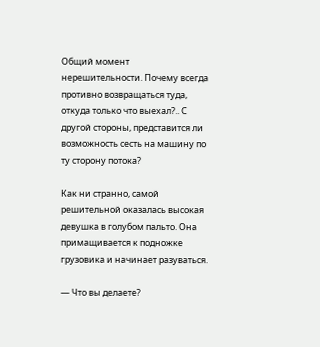Общий момент нерешительности. Почему всегда противно возвращаться туда, откуда только что выехал?.. С другой стороны, представится ли возможность сесть на машину по ту сторону потока?

Как ни странно, самой решительной оказалась высокая девушка в голубом пальто. Она примащивается к подножке грузовика и начинает разуваться.

— Что вы делаете?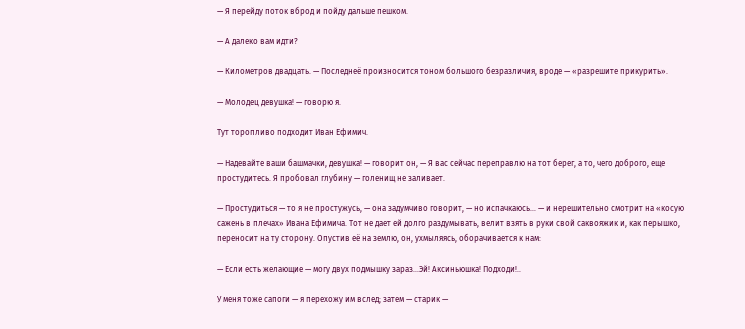— Я перейду поток вброд и пойду дальше пешком.

— А далеко вам идти?

— Километров двадцать. — Последнеё произносится тоном большого безразличия, вроде — «разрешите прикурить».

— Молодец девушка! — говорю я.

Тут торопливо подходит Иван Ефимич.

— Надевайте ваши башмачки, девушка! — говорит он, — Я вас сейчас переправлю на тот берег, а то, чего доброго, еще простудитесь. Я пробовал глубину — голенищ не заливает.

— Простудиться — то я не простужусь, — она задумчиво говорит, — но испачкаюсь… — и нерешительно смотрит на «косую сажень в плечах» Ивана Ефимича. Тот не дает ей долго раздумывать, велит взять в руки свой саквояжик и, как перышко, переносит на ту сторону. Опустив её на землю, он, ухмыляясь, оборачивается к нам:

— Если есть желающие — могу двух подмышку зараз…Эй! Аксиньюшка! Подходи!..

У меня тоже сапоги — я перехожу им вслед; затем — старик —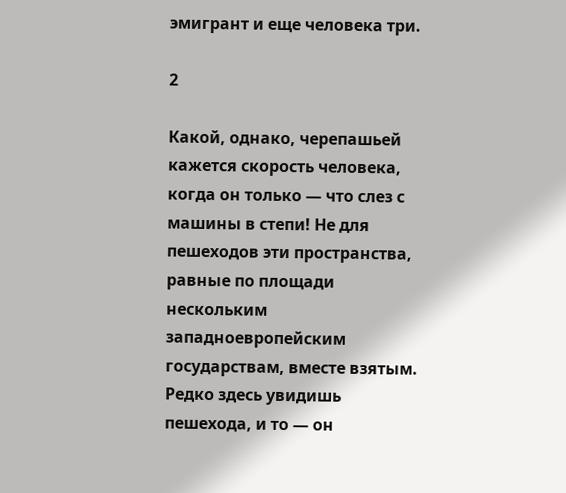эмигрант и еще человека три.

2

Какой, однако, черепашьей кажется скорость человека, когда он только — что слез с машины в степи! Не для пешеходов эти пространства, равные по площади нескольким западноевропейским государствам, вместе взятым. Редко здесь увидишь пешехода, и то — он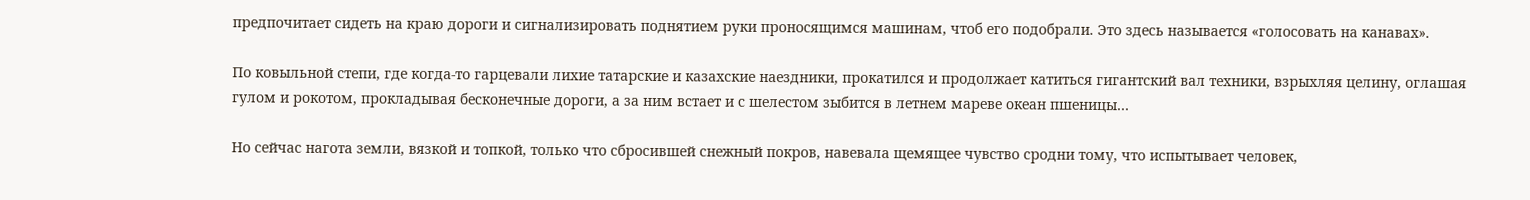предпочитает сидеть на краю дороги и сигнализировать поднятием руки проносящимся машинам, чтоб его подобрали. Это здесь называется «голосовать на канавах».

По ковыльной степи, где когда-то гарцевали лихие татарские и казахские наездники, прокатился и продолжает катиться гигантский вал техники, взрыхляя целину, оглашая гулом и рокотом, прокладывая бесконечные дороги, а за ним встает и с шелестом зыбится в летнем мареве океан пшеницы…

Но сейчас нагота земли, вязкой и топкой, только что сбросившей снежный покров, навевала щемящее чувство сродни тому, что испытывает человек,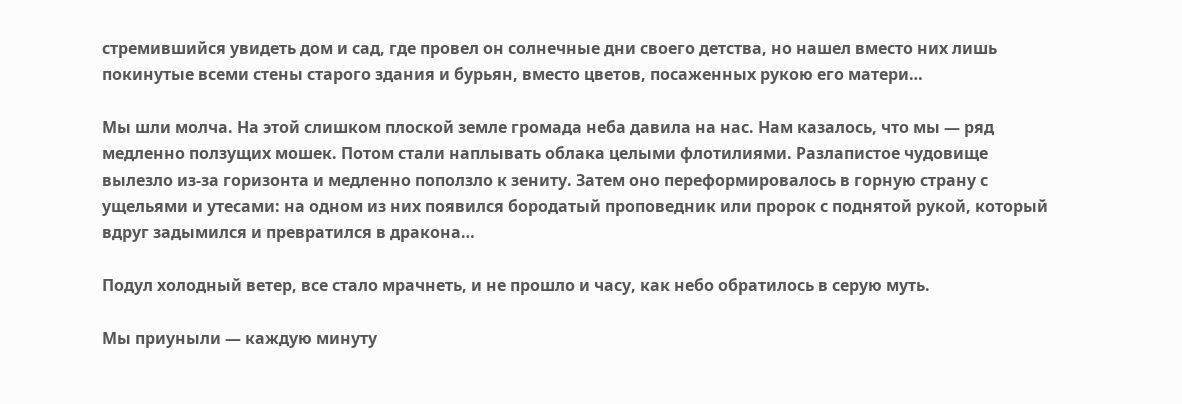стремившийся увидеть дом и сад, где провел он солнечные дни своего детства, но нашел вместо них лишь покинутые всеми стены старого здания и бурьян, вместо цветов, посаженных рукою его матери…

Мы шли молча. На этой слишком плоской земле громада неба давила на нас. Нам казалось, что мы — ряд медленно ползущих мошек. Потом стали наплывать облака целыми флотилиями. Разлапистое чудовище вылезло из-за горизонта и медленно поползло к зениту. Затем оно переформировалось в горную страну с ущельями и утесами: на одном из них появился бородатый проповедник или пророк с поднятой рукой, который вдруг задымился и превратился в дракона…

Подул холодный ветер, все стало мрачнеть, и не прошло и часу, как небо обратилось в серую муть.

Мы приуныли — каждую минуту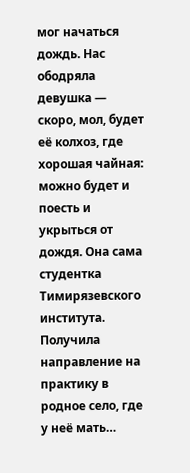мог начаться дождь. Нас ободряла девушка — скоро, мол, будет её колхоз, где хорошая чайная: можно будет и поесть и укрыться от дождя. Она сама студентка Тимирязевского института. Получила направление на практику в родное село, где у неё мать…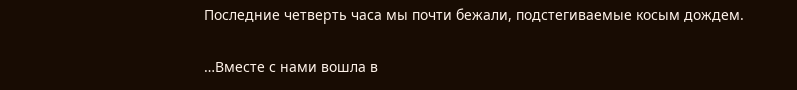Последние четверть часа мы почти бежали, подстегиваемые косым дождем.

…Вместе с нами вошла в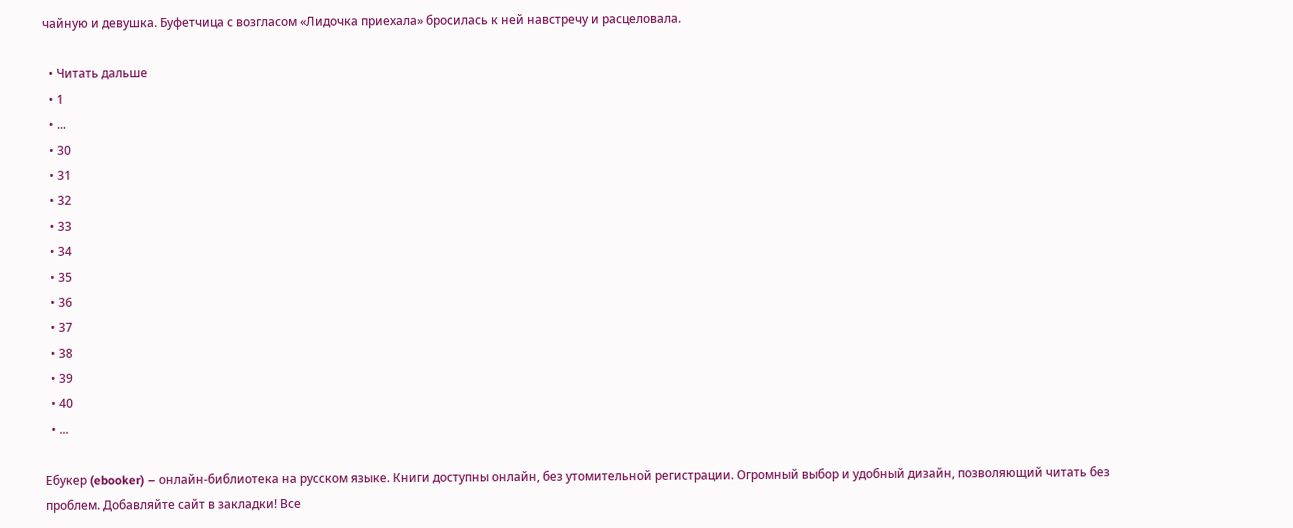чайную и девушка. Буфетчица с возгласом «Лидочка приехала» бросилась к ней навстречу и расцеловала.

  • Читать дальше
  • 1
  • ...
  • 30
  • 31
  • 32
  • 33
  • 34
  • 35
  • 36
  • 37
  • 38
  • 39
  • 40
  • ...

Ебукер (ebooker) – онлайн-библиотека на русском языке. Книги доступны онлайн, без утомительной регистрации. Огромный выбор и удобный дизайн, позволяющий читать без проблем. Добавляйте сайт в закладки! Все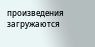произведения загружаются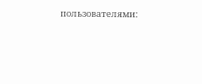пользователями: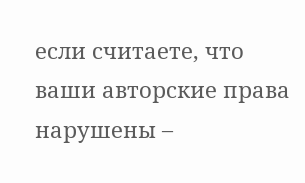если считаете, что ваши авторские права нарушены –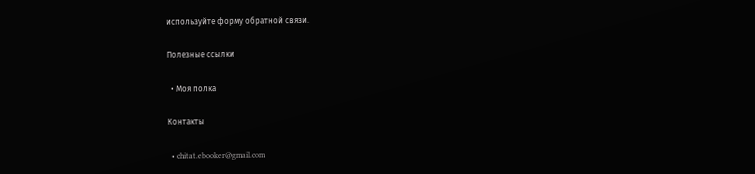используйте форму обратной связи.

Полезные ссылки

  • Моя полка

Контакты

  • chitat.ebooker@gmail.com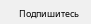Подпишитесь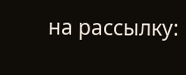на рассылку: